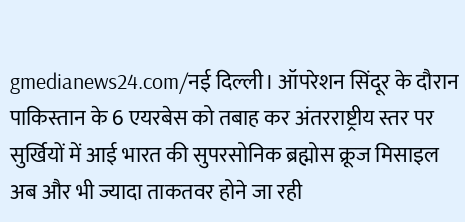gmedianews24.com/नई दिल्ली। ऑपरेशन सिंदूर के दौरान पाकिस्तान के 6 एयरबेस को तबाह कर अंतरराष्ट्रीय स्तर पर सुर्खियों में आई भारत की सुपरसोनिक ब्रह्मोस क्रूज मिसाइल अब और भी ज्यादा ताकतवर होने जा रही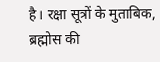है। रक्षा सूत्रों के मुताबिक, ब्रह्मोस की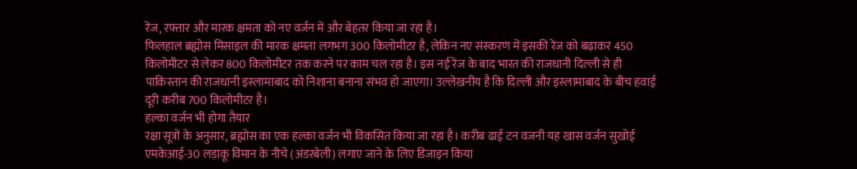रेंज, रफ्तार और मारक क्षमता को नए वर्जन में और बेहतर किया जा रहा है।
फिलहाल ब्रह्मोस मिसाइल की मारक क्षमता लगभग 300 किलोमीटर है, लेकिन नए संस्करण में इसकी रेंज को बढ़ाकर 450 किलोमीटर से लेकर 800 किलोमीटर तक करने पर काम चल रहा है। इस नई रेंज के बाद भारत की राजधानी दिल्ली से ही पाकिस्तान की राजधानी इस्लामाबाद को निशाना बनाना संभव हो जाएगा। उल्लेखनीय है कि दिल्ली और इस्लामाबाद के बीच हवाई दूरी करीब 700 किलोमीटर है।
हल्का वर्जन भी होगा तैयार
रक्षा सूत्रों के अनुसार, ब्रह्मोस का एक हल्का वर्जन भी विकसित किया जा रहा है। करीब ढाई टन वजनी यह खास वर्जन सुखोई एमकेआई-30 लड़ाकू विमान के नीचे (अंडरबेली) लगाए जाने के लिए डिजाइन किया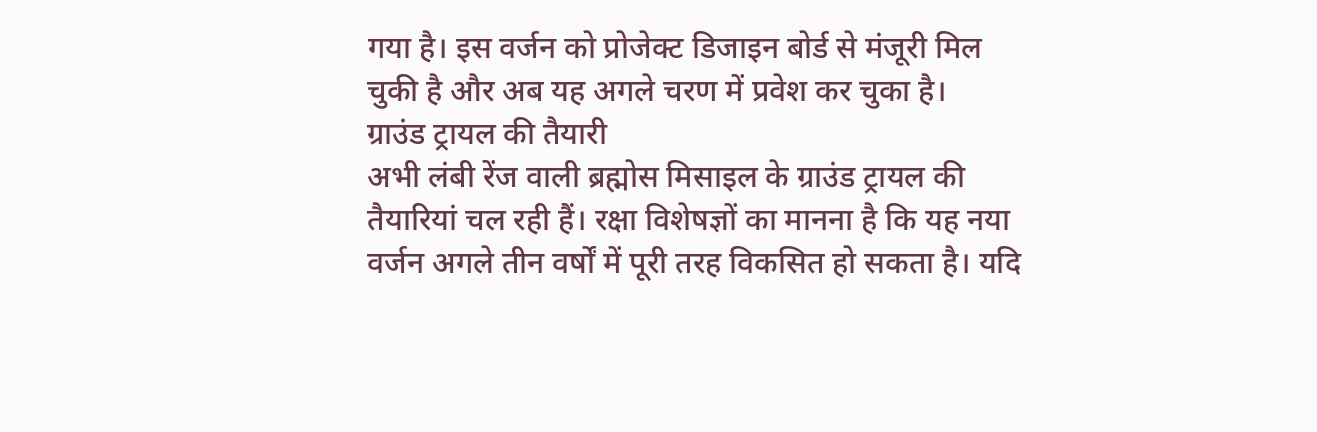गया है। इस वर्जन को प्रोजेक्ट डिजाइन बोर्ड से मंजूरी मिल चुकी है और अब यह अगले चरण में प्रवेश कर चुका है।
ग्राउंड ट्रायल की तैयारी
अभी लंबी रेंज वाली ब्रह्मोस मिसाइल के ग्राउंड ट्रायल की तैयारियां चल रही हैं। रक्षा विशेषज्ञों का मानना है कि यह नया वर्जन अगले तीन वर्षों में पूरी तरह विकसित हो सकता है। यदि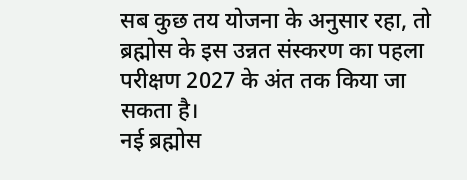सब कुछ तय योजना के अनुसार रहा, तो ब्रह्मोस के इस उन्नत संस्करण का पहला परीक्षण 2027 के अंत तक किया जा सकता है।
नई ब्रह्मोस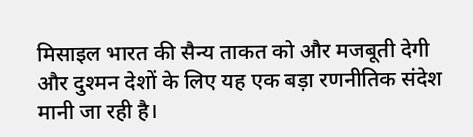मिसाइल भारत की सैन्य ताकत को और मजबूती देगी और दुश्मन देशों के लिए यह एक बड़ा रणनीतिक संदेश मानी जा रही है।